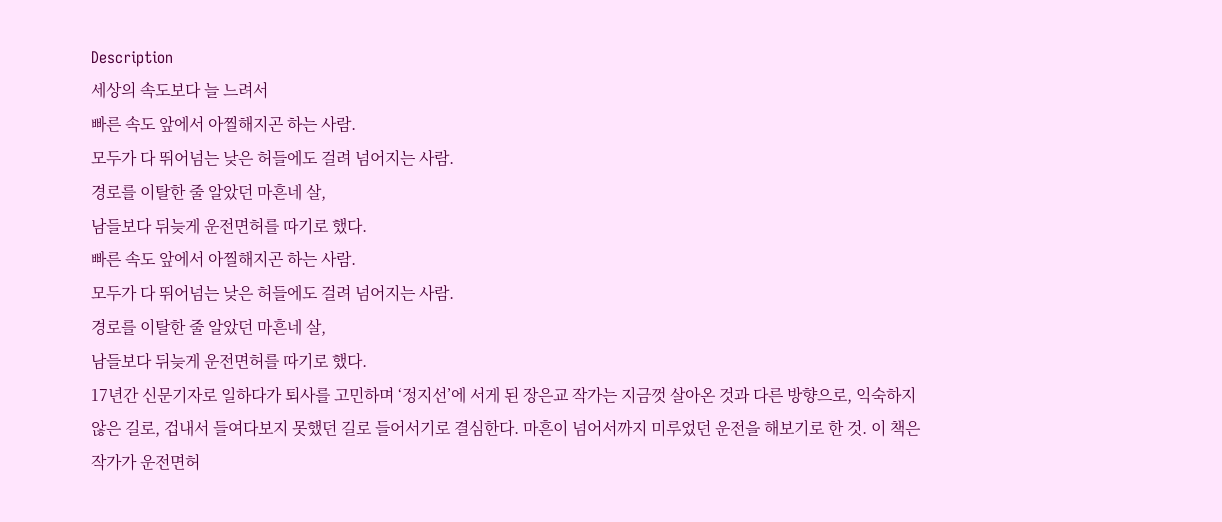Description
세상의 속도보다 늘 느려서
빠른 속도 앞에서 아찔해지곤 하는 사람.
모두가 다 뛰어넘는 낮은 허들에도 걸려 넘어지는 사람.
경로를 이탈한 줄 알았던 마흔네 살,
남들보다 뒤늦게 운전면허를 따기로 했다.
빠른 속도 앞에서 아찔해지곤 하는 사람.
모두가 다 뛰어넘는 낮은 허들에도 걸려 넘어지는 사람.
경로를 이탈한 줄 알았던 마흔네 살,
남들보다 뒤늦게 운전면허를 따기로 했다.
17년간 신문기자로 일하다가 퇴사를 고민하며 ‘정지선’에 서게 된 장은교 작가는 지금껏 살아온 것과 다른 방향으로, 익숙하지 않은 길로, 겁내서 들여다보지 못했던 길로 들어서기로 결심한다. 마흔이 넘어서까지 미루었던 운전을 해보기로 한 것. 이 책은 작가가 운전면허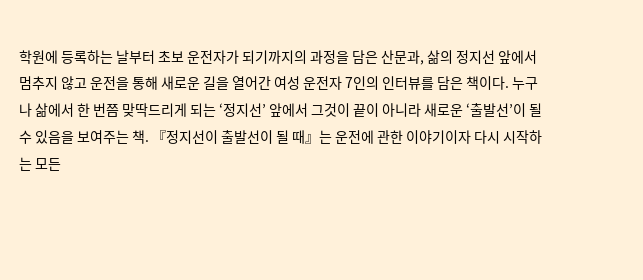학원에 등록하는 날부터 초보 운전자가 되기까지의 과정을 담은 산문과, 삶의 정지선 앞에서 멈추지 않고 운전을 통해 새로운 길을 열어간 여성 운전자 7인의 인터뷰를 담은 책이다. 누구나 삶에서 한 번쯤 맞딱드리게 되는 ‘정지선’ 앞에서 그것이 끝이 아니라 새로운 ‘출발선’이 될 수 있음을 보여주는 책. 『정지선이 출발선이 될 때』는 운전에 관한 이야기이자 다시 시작하는 모든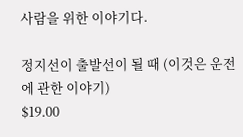사람을 위한 이야기다.

정지선이 출발선이 될 때 (이것은 운전에 관한 이야기)
$19.00